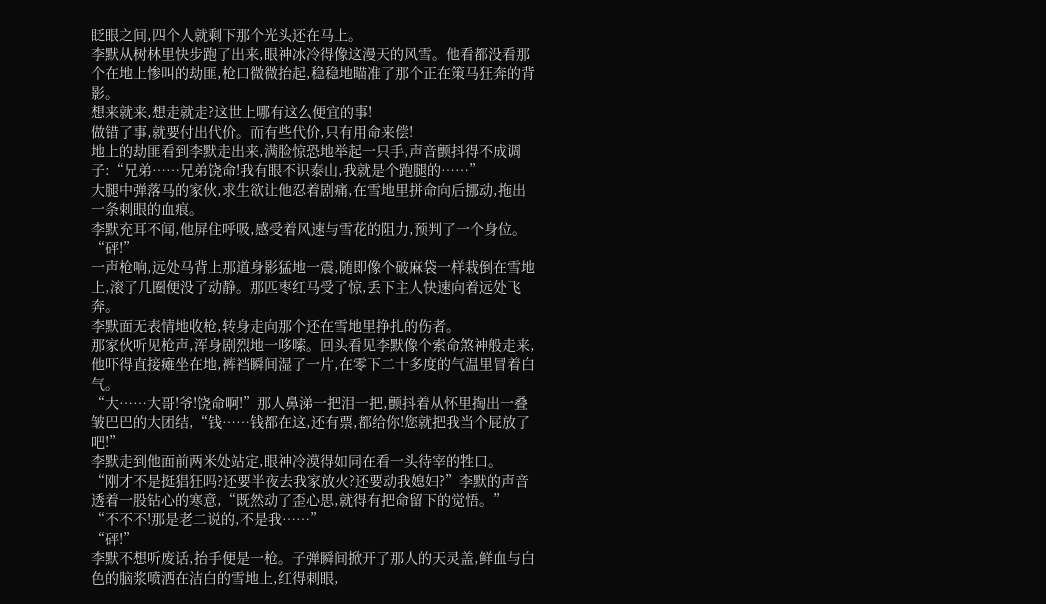眨眼之间,四个人就剩下那个光头还在马上。
李默从树林里快步跑了出来,眼神冰冷得像这漫天的风雪。他看都没看那个在地上惨叫的劫匪,枪口微微抬起,稳稳地瞄准了那个正在策马狂奔的背影。
想来就来,想走就走?这世上哪有这么便宜的事!
做错了事,就要付出代价。而有些代价,只有用命来偿!
地上的劫匪看到李默走出来,满脸惊恐地举起一只手,声音颤抖得不成调子:“兄弟……兄弟饶命!我有眼不识泰山,我就是个跑腿的……”
大腿中弹落马的家伙,求生欲让他忍着剧痛,在雪地里拼命向后挪动,拖出一条刺眼的血痕。
李默充耳不闻,他屏住呼吸,感受着风速与雪花的阻力,预判了一个身位。
“砰!”
一声枪响,远处马背上那道身影猛地一震,随即像个破麻袋一样栽倒在雪地上,滚了几圈便没了动静。那匹枣红马受了惊,丢下主人快速向着远处飞奔。
李默面无表情地收枪,转身走向那个还在雪地里挣扎的伤者。
那家伙听见枪声,浑身剧烈地一哆嗦。回头看见李默像个索命煞神般走来,他吓得直接瘫坐在地,裤裆瞬间湿了一片,在零下二十多度的气温里冒着白气。
“大……大哥!爷!饶命啊!”那人鼻涕一把泪一把,颤抖着从怀里掏出一叠皱巴巴的大团结,“钱……钱都在这,还有票,都给你!您就把我当个屁放了吧!”
李默走到他面前两米处站定,眼神冷漠得如同在看一头待宰的牲口。
“刚才不是挺猖狂吗?还要半夜去我家放火?还要动我媳妇?”李默的声音透着一股钻心的寒意,“既然动了歪心思,就得有把命留下的觉悟。”
“不不不!那是老二说的,不是我……”
“砰!”
李默不想听废话,抬手便是一枪。子弹瞬间掀开了那人的天灵盖,鲜血与白色的脑浆喷洒在洁白的雪地上,红得刺眼,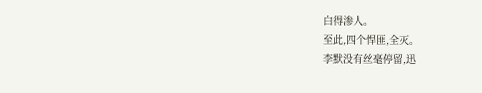白得渗人。
至此,四个悍匪,全灭。
李默没有丝毫停留,迅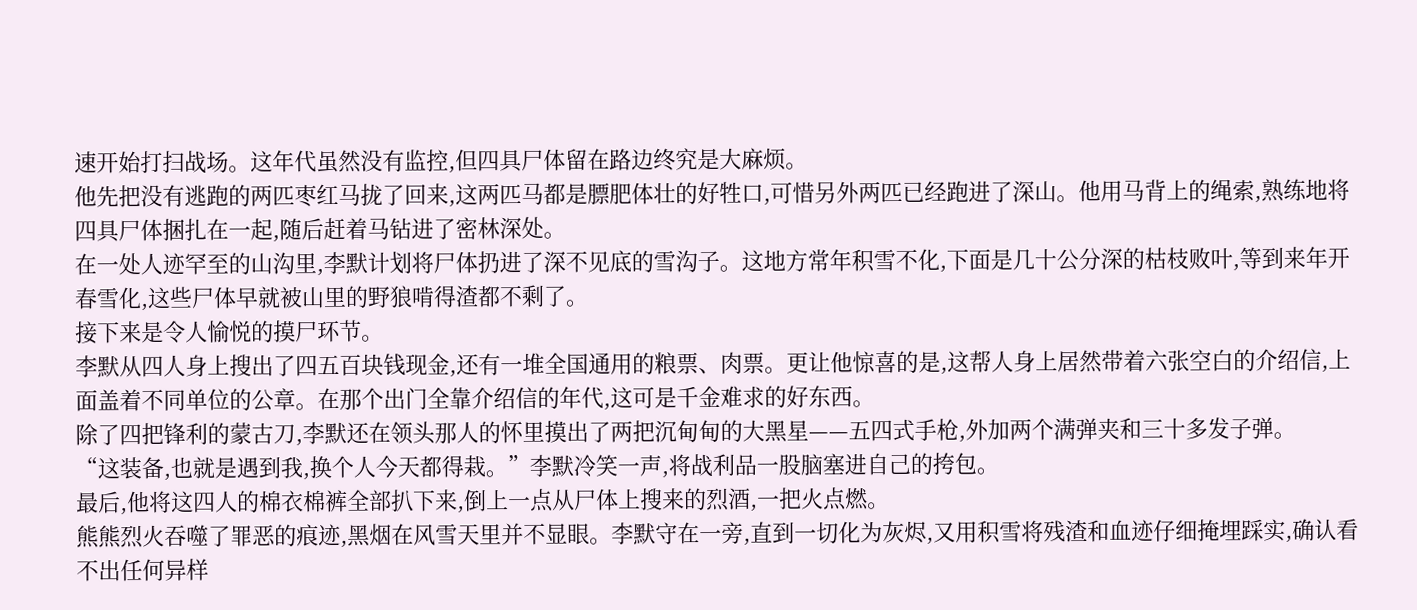速开始打扫战场。这年代虽然没有监控,但四具尸体留在路边终究是大麻烦。
他先把没有逃跑的两匹枣红马拢了回来,这两匹马都是膘肥体壮的好牲口,可惜另外两匹已经跑进了深山。他用马背上的绳索,熟练地将四具尸体捆扎在一起,随后赶着马钻进了密林深处。
在一处人迹罕至的山沟里,李默计划将尸体扔进了深不见底的雪沟子。这地方常年积雪不化,下面是几十公分深的枯枝败叶,等到来年开春雪化,这些尸体早就被山里的野狼啃得渣都不剩了。
接下来是令人愉悦的摸尸环节。
李默从四人身上搜出了四五百块钱现金,还有一堆全国通用的粮票、肉票。更让他惊喜的是,这帮人身上居然带着六张空白的介绍信,上面盖着不同单位的公章。在那个出门全靠介绍信的年代,这可是千金难求的好东西。
除了四把锋利的蒙古刀,李默还在领头那人的怀里摸出了两把沉甸甸的大黑星——五四式手枪,外加两个满弹夹和三十多发子弹。
“这装备,也就是遇到我,换个人今天都得栽。”李默冷笑一声,将战利品一股脑塞进自己的挎包。
最后,他将这四人的棉衣棉裤全部扒下来,倒上一点从尸体上搜来的烈酒,一把火点燃。
熊熊烈火吞噬了罪恶的痕迹,黑烟在风雪天里并不显眼。李默守在一旁,直到一切化为灰烬,又用积雪将残渣和血迹仔细掩埋踩实,确认看不出任何异样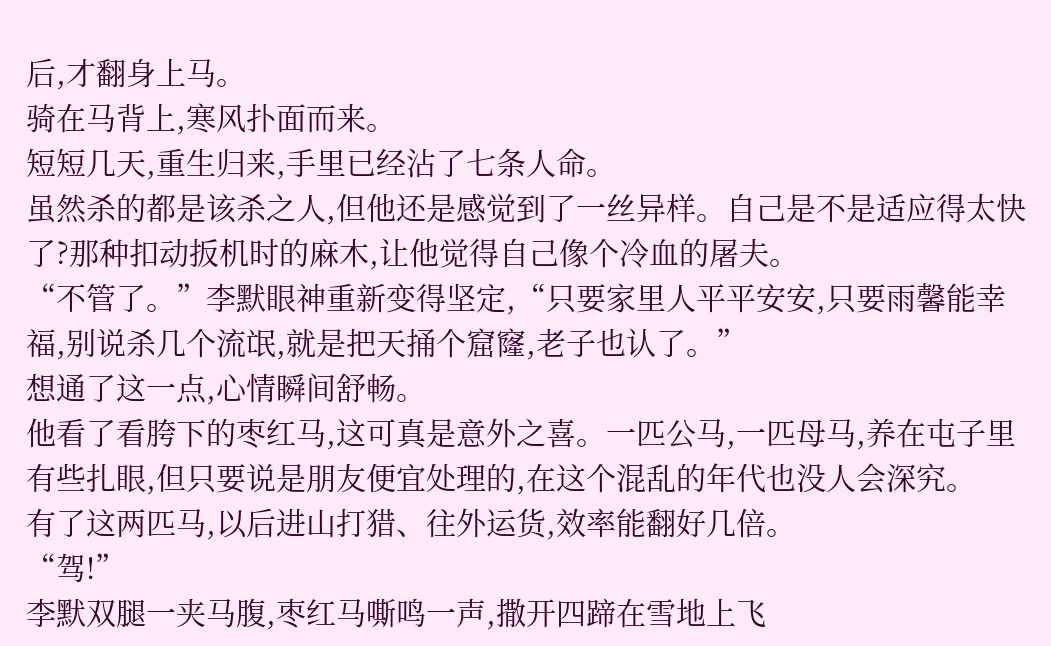后,才翻身上马。
骑在马背上,寒风扑面而来。
短短几天,重生归来,手里已经沾了七条人命。
虽然杀的都是该杀之人,但他还是感觉到了一丝异样。自己是不是适应得太快了?那种扣动扳机时的麻木,让他觉得自己像个冷血的屠夫。
“不管了。”李默眼神重新变得坚定,“只要家里人平平安安,只要雨馨能幸福,别说杀几个流氓,就是把天捅个窟窿,老子也认了。”
想通了这一点,心情瞬间舒畅。
他看了看胯下的枣红马,这可真是意外之喜。一匹公马,一匹母马,养在屯子里有些扎眼,但只要说是朋友便宜处理的,在这个混乱的年代也没人会深究。
有了这两匹马,以后进山打猎、往外运货,效率能翻好几倍。
“驾!”
李默双腿一夹马腹,枣红马嘶鸣一声,撒开四蹄在雪地上飞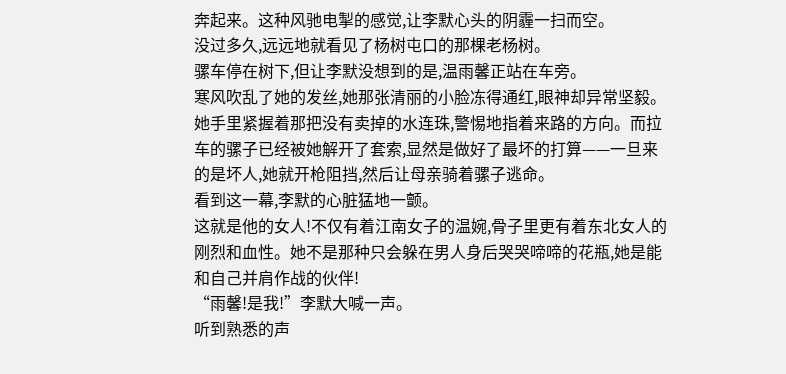奔起来。这种风驰电掣的感觉,让李默心头的阴霾一扫而空。
没过多久,远远地就看见了杨树屯口的那棵老杨树。
骡车停在树下,但让李默没想到的是,温雨馨正站在车旁。
寒风吹乱了她的发丝,她那张清丽的小脸冻得通红,眼神却异常坚毅。她手里紧握着那把没有卖掉的水连珠,警惕地指着来路的方向。而拉车的骡子已经被她解开了套索,显然是做好了最坏的打算——一旦来的是坏人,她就开枪阻挡,然后让母亲骑着骡子逃命。
看到这一幕,李默的心脏猛地一颤。
这就是他的女人!不仅有着江南女子的温婉,骨子里更有着东北女人的刚烈和血性。她不是那种只会躲在男人身后哭哭啼啼的花瓶,她是能和自己并肩作战的伙伴!
“雨馨!是我!”李默大喊一声。
听到熟悉的声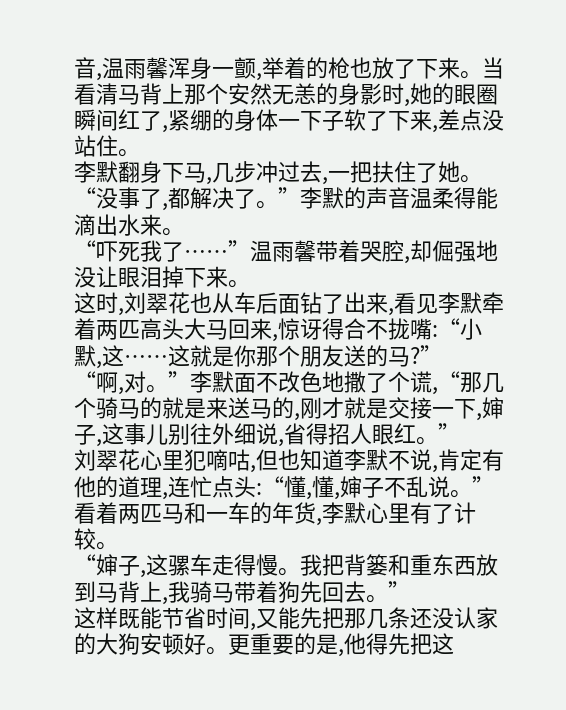音,温雨馨浑身一颤,举着的枪也放了下来。当看清马背上那个安然无恙的身影时,她的眼圈瞬间红了,紧绷的身体一下子软了下来,差点没站住。
李默翻身下马,几步冲过去,一把扶住了她。
“没事了,都解决了。”李默的声音温柔得能滴出水来。
“吓死我了……”温雨馨带着哭腔,却倔强地没让眼泪掉下来。
这时,刘翠花也从车后面钻了出来,看见李默牵着两匹高头大马回来,惊讶得合不拢嘴:“小默,这……这就是你那个朋友送的马?”
“啊,对。”李默面不改色地撒了个谎,“那几个骑马的就是来送马的,刚才就是交接一下,婶子,这事儿别往外细说,省得招人眼红。”
刘翠花心里犯嘀咕,但也知道李默不说,肯定有他的道理,连忙点头:“懂,懂,婶子不乱说。”
看着两匹马和一车的年货,李默心里有了计较。
“婶子,这骡车走得慢。我把背篓和重东西放到马背上,我骑马带着狗先回去。”
这样既能节省时间,又能先把那几条还没认家的大狗安顿好。更重要的是,他得先把这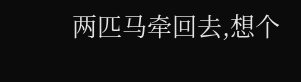两匹马牵回去,想个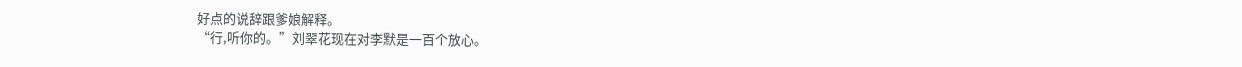好点的说辞跟爹娘解释。
“行,听你的。”刘翠花现在对李默是一百个放心。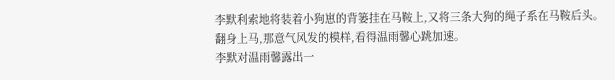李默利索地将装着小狗崽的背篓挂在马鞍上,又将三条大狗的绳子系在马鞍后头。
翻身上马,那意气风发的模样,看得温雨馨心跳加速。
李默对温雨馨露出一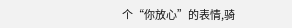个“你放心”的表情,骑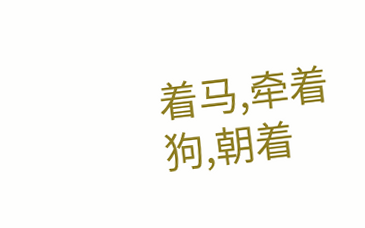着马,牵着狗,朝着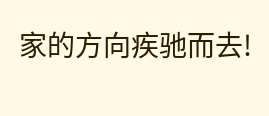家的方向疾驰而去!